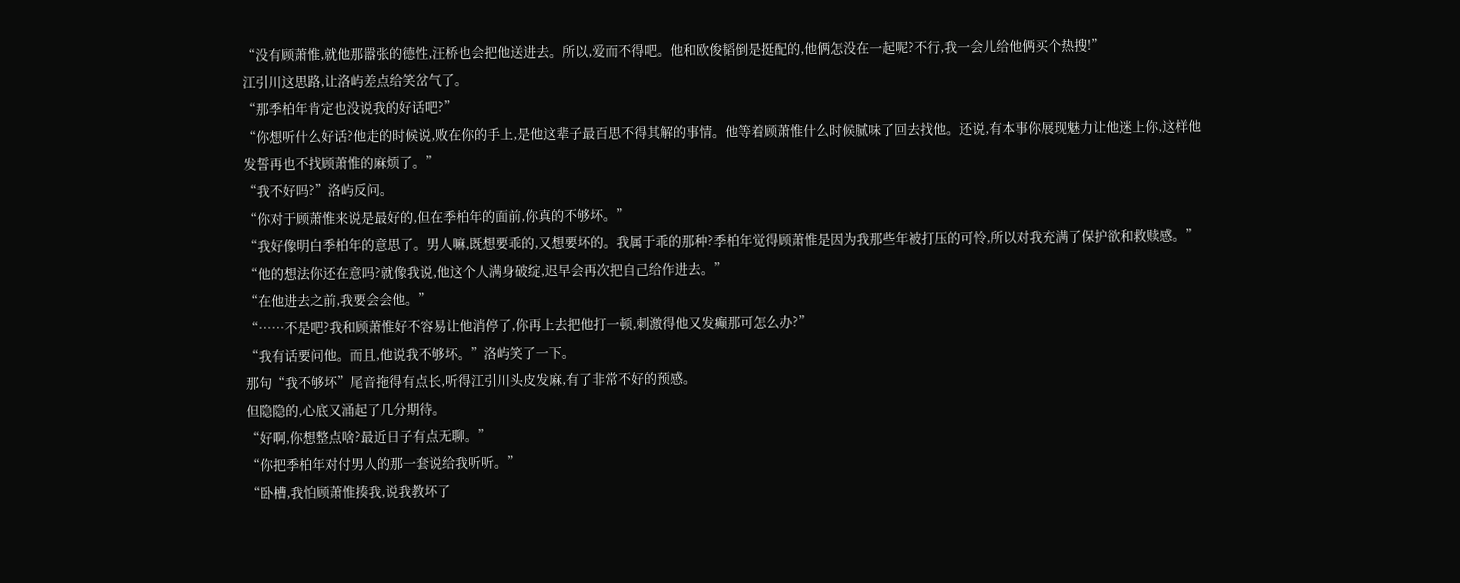“没有顾萧惟,就他那嚣张的德性,汪桥也会把他送进去。所以,爱而不得吧。他和欧俊韬倒是挺配的,他俩怎没在一起呢?不行,我一会儿给他俩买个热搜!”
江引川这思路,让洛屿差点给笑岔气了。
“那季柏年肯定也没说我的好话吧?”
“你想听什么好话?他走的时候说,败在你的手上,是他这辈子最百思不得其解的事情。他等着顾萧惟什么时候腻味了回去找他。还说,有本事你展现魅力让他迷上你,这样他发誓再也不找顾萧惟的麻烦了。”
“我不好吗?”洛屿反问。
“你对于顾萧惟来说是最好的,但在季柏年的面前,你真的不够坏。”
“我好像明白季柏年的意思了。男人嘛,既想要乖的,又想要坏的。我属于乖的那种?季柏年觉得顾萧惟是因为我那些年被打压的可怜,所以对我充满了保护欲和救赎感。”
“他的想法你还在意吗?就像我说,他这个人满身破绽,迟早会再次把自己给作进去。”
“在他进去之前,我要会会他。”
“……不是吧?我和顾萧惟好不容易让他消停了,你再上去把他打一顿,刺激得他又发癫那可怎么办?”
“我有话要问他。而且,他说我不够坏。”洛屿笑了一下。
那句“我不够坏”尾音拖得有点长,听得江引川头皮发麻,有了非常不好的预感。
但隐隐的,心底又涌起了几分期待。
“好啊,你想整点啥?最近日子有点无聊。”
“你把季柏年对付男人的那一套说给我听听。”
“卧槽,我怕顾萧惟揍我,说我教坏了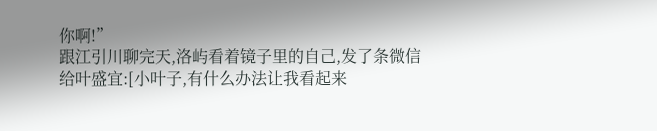你啊!”
跟江引川聊完天,洛屿看着镜子里的自己,发了条微信给叶盛宜:[小叶子,有什么办法让我看起来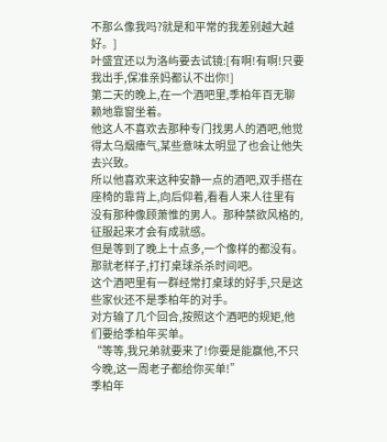不那么像我吗?就是和平常的我差别越大越好。]
叶盛宜还以为洛屿要去试镜:[有啊!有啊!只要我出手,保准亲妈都认不出你!]
第二天的晚上,在一个酒吧里,季柏年百无聊赖地靠窗坐着。
他这人不喜欢去那种专门找男人的酒吧,他觉得太乌烟瘴气,某些意味太明显了也会让他失去兴致。
所以他喜欢来这种安静一点的酒吧,双手搭在座椅的靠背上,向后仰着,看看人来人往里有没有那种像顾萧惟的男人。那种禁欲风格的,征服起来才会有成就感。
但是等到了晚上十点多,一个像样的都没有。
那就老样子,打打桌球杀杀时间吧。
这个酒吧里有一群经常打桌球的好手,只是这些家伙还不是季柏年的对手。
对方输了几个回合,按照这个酒吧的规矩,他们要给季柏年买单。
“等等,我兄弟就要来了!你要是能赢他,不只今晚,这一周老子都给你买单!”
季柏年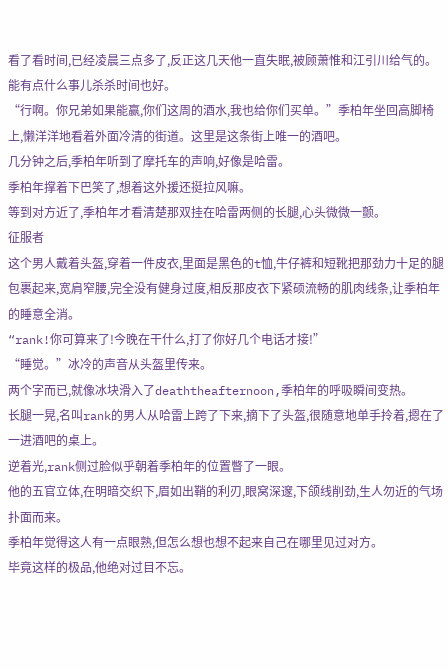看了看时间,已经凌晨三点多了,反正这几天他一直失眠,被顾萧惟和江引川给气的。能有点什么事儿杀杀时间也好。
“行啊。你兄弟如果能赢,你们这周的酒水,我也给你们买单。”季柏年坐回高脚椅上,懒洋洋地看着外面冷清的街道。这里是这条街上唯一的酒吧。
几分钟之后,季柏年听到了摩托车的声响,好像是哈雷。
季柏年撑着下巴笑了,想着这外援还挺拉风嘛。
等到对方近了,季柏年才看清楚那双挂在哈雷两侧的长腿,心头微微一颤。
征服者
这个男人戴着头盔,穿着一件皮衣,里面是黑色的t恤,牛仔裤和短靴把那劲力十足的腿包裹起来,宽肩窄腰,完全没有健身过度,相反那皮衣下紧硕流畅的肌肉线条,让季柏年的睡意全消。
“rank!你可算来了!今晚在干什么,打了你好几个电话才接!”
“睡觉。”冰冷的声音从头盔里传来。
两个字而已,就像冰块滑入了deaththeafternoon,季柏年的呼吸瞬间变热。
长腿一晃,名叫rank的男人从哈雷上跨了下来,摘下了头盔,很随意地单手拎着,摁在了一进酒吧的桌上。
逆着光,rank侧过脸似乎朝着季柏年的位置瞥了一眼。
他的五官立体,在明暗交织下,眉如出鞘的利刃,眼窝深邃,下颌线削劲,生人勿近的气场扑面而来。
季柏年觉得这人有一点眼熟,但怎么想也想不起来自己在哪里见过对方。
毕竟这样的极品,他绝对过目不忘。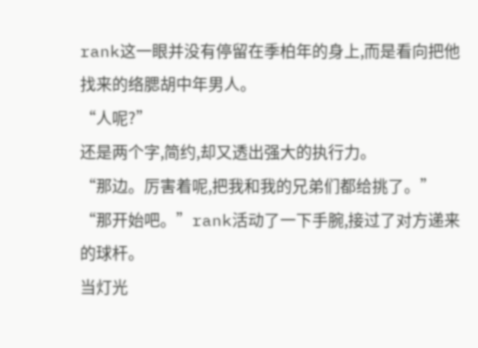rank这一眼并没有停留在季柏年的身上,而是看向把他找来的络腮胡中年男人。
“人呢?”
还是两个字,简约,却又透出强大的执行力。
“那边。厉害着呢,把我和我的兄弟们都给挑了。”
“那开始吧。”rank活动了一下手腕,接过了对方递来的球杆。
当灯光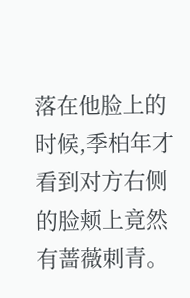落在他脸上的时候,季柏年才看到对方右侧的脸颊上竟然有蔷薇刺青。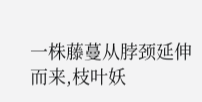一株藤蔓从脖颈延伸而来,枝叶妖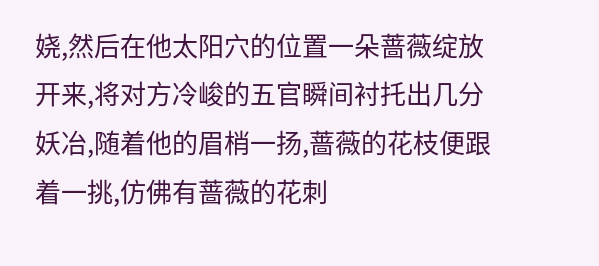娆,然后在他太阳穴的位置一朵蔷薇绽放开来,将对方冷峻的五官瞬间衬托出几分妖冶,随着他的眉梢一扬,蔷薇的花枝便跟着一挑,仿佛有蔷薇的花刺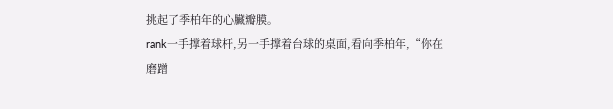挑起了季柏年的心臟瓣膜。
rank一手撑着球杆,另一手撑着台球的桌面,看向季柏年,“你在磨蹭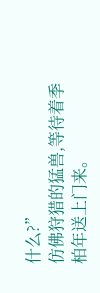什么?”
仿佛狩猎的猛兽,等待着季柏年送上门来。